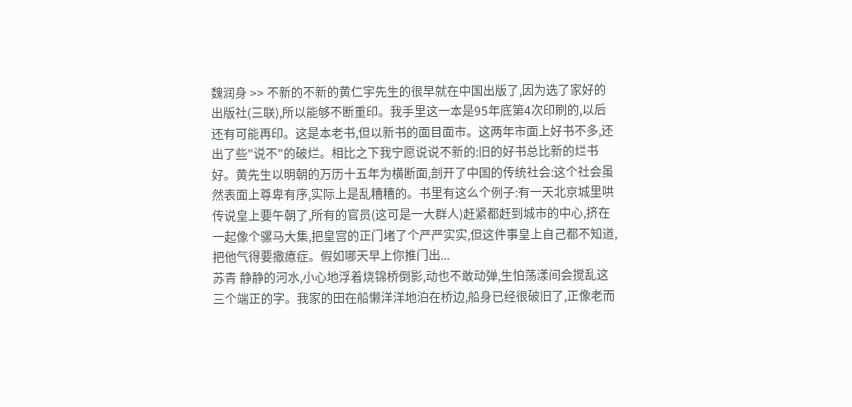魏润身 >> 不新的不新的黄仁宇先生的很早就在中国出版了,因为选了家好的出版社(三联),所以能够不断重印。我手里这一本是95年底第4次印刷的,以后还有可能再印。这是本老书,但以新书的面目面市。这两年市面上好书不多,还出了些"说不"的破烂。相比之下我宁愿说说不新的:旧的好书总比新的烂书好。黄先生以明朝的万历十五年为横断面,剖开了中国的传统社会:这个社会虽然表面上尊卑有序,实际上是乱糟糟的。书里有这么个例子:有一天北京城里哄传说皇上要午朝了,所有的官员(这可是一大群人)赶紧都赶到城市的中心,挤在一起像个骡马大集,把皇宫的正门堵了个严严实实,但这件事皇上自己都不知道,把他气得要撒癔症。假如哪天早上你推门出...
苏青 静静的河水,小心地浮着烧锦桥倒影,动也不敢动弹,生怕荡漾间会搅乱这三个端正的字。我家的田在船懒洋洋地泊在桥边,船身已经很破旧了,正像老而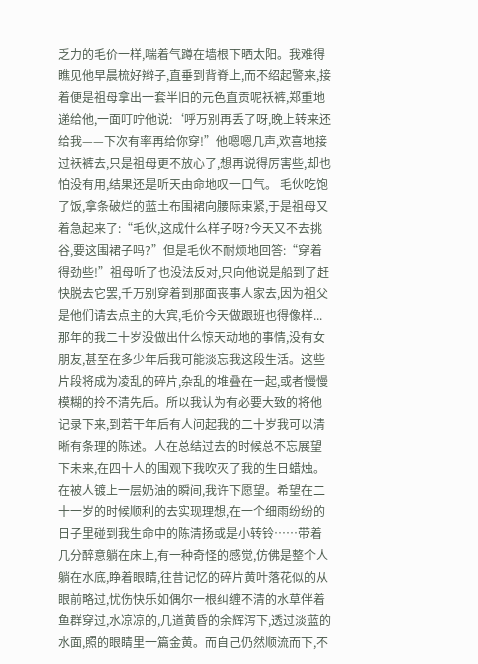乏力的毛价一样,喘着气蹲在墙根下晒太阳。我难得瞧见他早晨梳好辫子,直垂到背脊上,而不绍起警来,接着便是祖母拿出一套半旧的元色直贡呢袄裤,郑重地递给他,一面叮咛他说:‘呼万别再丢了呀,晚上转来还给我——下次有率再给你穿!”他嗯嗯几声,欢喜地接过祆裤去,只是祖母更不放心了,想再说得厉害些,却也怕没有用,结果还是听天由命地叹一口气。 毛伙吃饱了饭,拿条破烂的蓝土布围裙向腰际束紧,于是祖母又着急起来了:“毛伙,这成什么样子呀?今天又不去挑谷,要这围裙子吗?”但是毛伙不耐烦地回答:“穿着得劲些!”祖母听了也没法反对,只向他说是船到了赶快脱去它罢,千万别穿着到那面丧事人家去,因为祖父是他们请去点主的大宾,毛价今天做跟班也得像样...
那年的我二十岁没做出什么惊天动地的事情,没有女朋友,甚至在多少年后我可能淡忘我这段生活。这些片段将成为凌乱的碎片,杂乱的堆叠在一起,或者慢慢模糊的拎不清先后。所以我认为有必要大致的将他记录下来,到若干年后有人问起我的二十岁我可以清晰有条理的陈述。人在总结过去的时候总不忘展望下未来,在四十人的围观下我吹灭了我的生日蜡烛。在被人镀上一层奶油的瞬间,我许下愿望。希望在二十一岁的时候顺利的去实现理想,在一个细雨纷纷的日子里碰到我生命中的陈清扬或是小转铃……带着几分醉意躺在床上,有一种奇怪的感觉,仿佛是整个人躺在水底,睁着眼睛,往昔记忆的碎片黄叶落花似的从眼前略过,忧伤快乐如偶尔一根纠缠不清的水草伴着鱼群穿过,水凉凉的,几道黄昏的余辉泻下,透过淡蓝的水面,照的眼睛里一篇金黄。而自己仍然顺流而下,不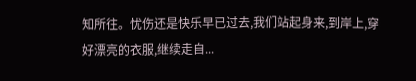知所往。忧伤还是快乐早已过去,我们站起身来,到岸上,穿好漂亮的衣服,继续走自...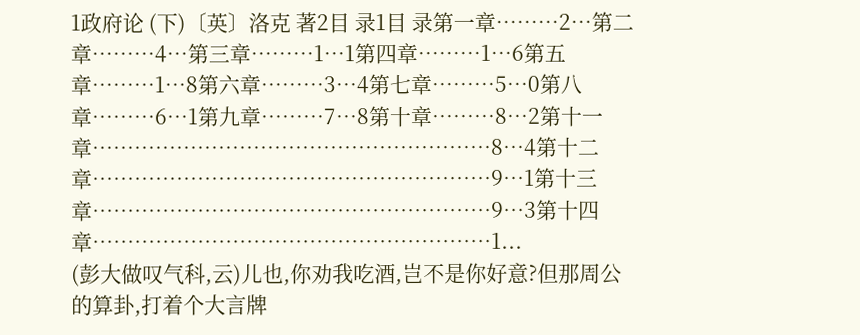1政府论 (下)〔英〕洛克 著2目 录1目 录第一章………2…第二章………4…第三章………1…1第四章………1…6第五章………1…8第六章………3…4第七章………5…0第八章………6…1第九章………7…8第十章………8…2第十一章…………………………………………………8…4第十二章…………………………………………………9…1第十三章…………………………………………………9…3第十四章…………………………………………………1...
(彭大做叹气科,云)儿也,你劝我吃酒,岂不是你好意?但那周公的算卦,打着个大言牌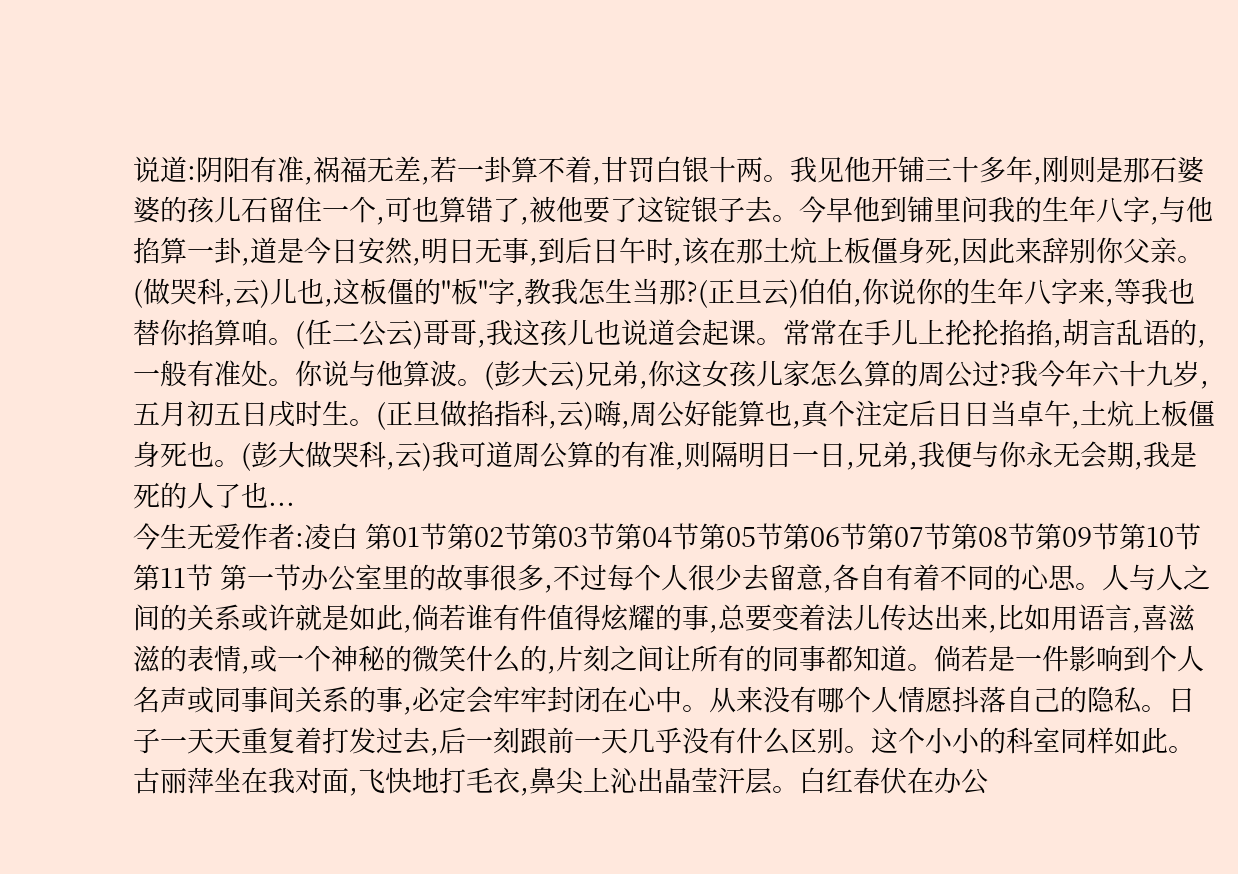说道:阴阳有准,祸福无差,若一卦算不着,甘罚白银十两。我见他开铺三十多年,刚则是那石婆婆的孩儿石留住一个,可也算错了,被他要了这锭银子去。今早他到铺里问我的生年八字,与他掐算一卦,道是今日安然,明日无事,到后日午时,该在那土炕上板僵身死,因此来辞别你父亲。(做哭科,云)儿也,这板僵的"板"字,教我怎生当那?(正旦云)伯伯,你说你的生年八字来,等我也替你掐算咱。(任二公云)哥哥,我这孩儿也说道会起课。常常在手儿上抡抡掐掐,胡言乱语的,一般有准处。你说与他算波。(彭大云)兄弟,你这女孩儿家怎么算的周公过?我今年六十九岁,五月初五日戌时生。(正旦做掐指科,云)嗨,周公好能算也,真个注定后日日当卓午,土炕上板僵身死也。(彭大做哭科,云)我可道周公算的有准,则隔明日一日,兄弟,我便与你永无会期,我是死的人了也...
今生无爱作者:凌白 第01节第02节第03节第04节第05节第06节第07节第08节第09节第10节第11节 第一节办公室里的故事很多,不过每个人很少去留意,各自有着不同的心思。人与人之间的关系或许就是如此,倘若谁有件值得炫耀的事,总要变着法儿传达出来,比如用语言,喜滋滋的表情,或一个神秘的微笑什么的,片刻之间让所有的同事都知道。倘若是一件影响到个人名声或同事间关系的事,必定会牢牢封闭在心中。从来没有哪个人情愿抖落自己的隐私。日子一天天重复着打发过去,后一刻跟前一天几乎没有什么区别。这个小小的科室同样如此。古丽萍坐在我对面,飞快地打毛衣,鼻尖上沁出晶莹汗层。白红春伏在办公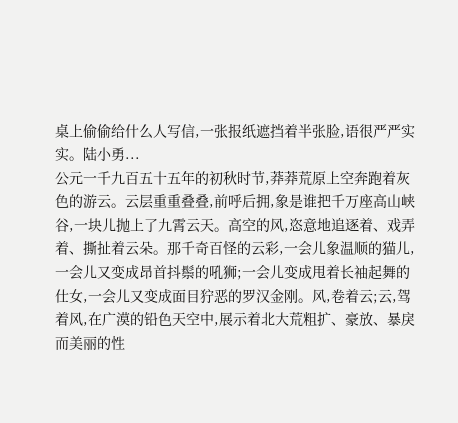桌上偷偷给什么人写信,一张报纸遮挡着半张脸,语很严严实实。陆小勇...
公元一千九百五十五年的初秋时节,莽莽荒原上空奔跑着灰色的游云。云层重重叠叠,前呼后拥,象是谁把千万座高山峡谷,一块儿抛上了九霄云天。高空的风,恣意地追逐着、戏弄着、撕扯着云朵。那千奇百怪的云彩,一会儿象温顺的猫儿,一会儿又变成昂首抖鬃的吼狮;一会儿变成甩着长袖起舞的仕女,一会儿又变成面目狞恶的罗汉金刚。风,卷着云;云,驾着风,在广漠的铅色天空中,展示着北大荒粗扩、豪放、暴戾而美丽的性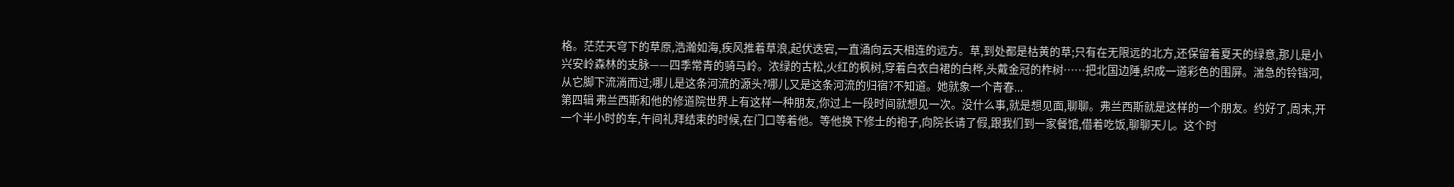格。茫茫天穹下的草原,浩瀚如海,疾风推着草浪,起伏迭宕,一直涌向云天相连的远方。草,到处都是枯黄的草;只有在无限远的北方,还保留着夏天的绿意,那儿是小兴安岭森林的支脉——四季常青的骑马岭。浓绿的古松,火红的枫树,穿着白衣白裙的白桦,头戴金冠的柞树……把北国边陲,织成一道彩色的围屏。湍急的铃铛河,从它脚下流淌而过;哪儿是这条河流的源头?哪儿又是这条河流的归宿?不知道。她就象一个青春...
第四辑 弗兰西斯和他的修道院世界上有这样一种朋友,你过上一段时间就想见一次。没什么事,就是想见面,聊聊。弗兰西斯就是这样的一个朋友。约好了,周末,开一个半小时的车,午间礼拜结束的时候,在门口等着他。等他换下修士的袍子,向院长请了假,跟我们到一家餐馆,借着吃饭,聊聊天儿。这个时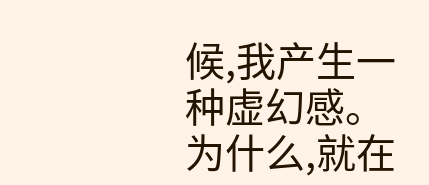候,我产生一种虚幻感。为什么,就在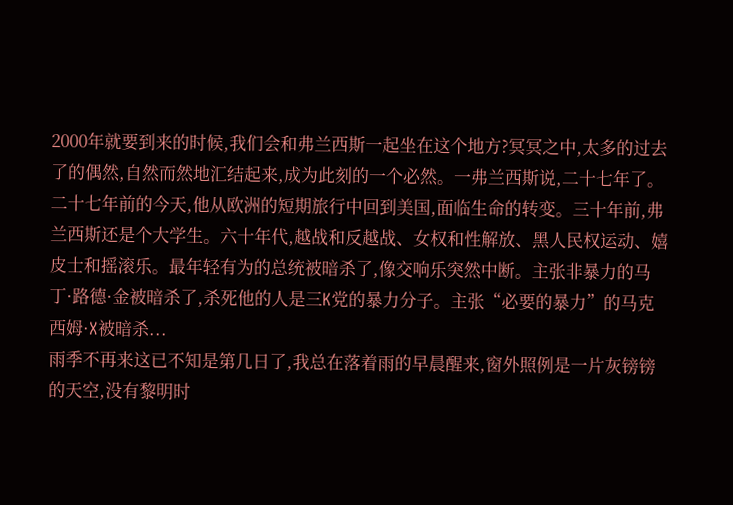2000年就要到来的时候,我们会和弗兰西斯一起坐在这个地方?冥冥之中,太多的过去了的偶然,自然而然地汇结起来,成为此刻的一个必然。一弗兰西斯说,二十七年了。二十七年前的今天,他从欧洲的短期旅行中回到美国,面临生命的转变。三十年前,弗兰西斯还是个大学生。六十年代,越战和反越战、女权和性解放、黑人民权运动、嬉皮士和摇滚乐。最年轻有为的总统被暗杀了,像交响乐突然中断。主张非暴力的马丁·路德·金被暗杀了,杀死他的人是三K党的暴力分子。主张“必要的暴力”的马克西姆·X被暗杀...
雨季不再来这已不知是第几日了,我总在落着雨的早晨醒来,窗外照例是一片灰镑镑的天空,没有黎明时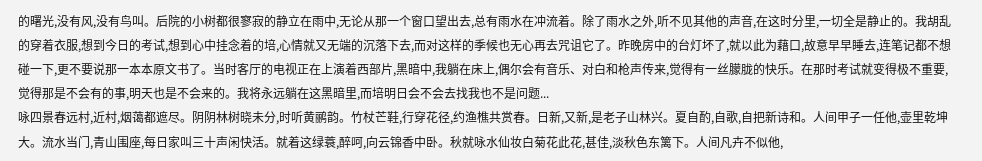的曙光,没有风,没有鸟叫。后院的小树都很寥寂的静立在雨中,无论从那一个窗口望出去,总有雨水在冲流着。除了雨水之外,听不见其他的声音,在这时分里,一切全是静止的。我胡乱的穿着衣服,想到今日的考试,想到心中挂念着的培,心情就又无端的沉落下去,而对这样的季候也无心再去咒诅它了。昨晚房中的台灯坏了,就以此为藉口,故意早早睡去,连笔记都不想碰一下,更不要说那一本本原文书了。当时客厅的电视正在上演着西部片,黑暗中,我躺在床上,偶尔会有音乐、对白和枪声传来,觉得有一丝朦胧的快乐。在那时考试就变得极不重要,觉得那是不会有的事,明天也是不会来的。我将永远躺在这黑暗里,而培明日会不会去找我也不是问题...
咏四景春远村,近村,烟蔼都遮尽。阴阴林树晓未分,时听黄鹂韵。竹杖芒鞋,行穿花径,约渔樵共赏春。日新,又新,是老子山林兴。夏自酌,自歌,自把新诗和。人间甲子一任他,壶里乾坤大。流水当门,青山围座,每日家叫三十声闲快活。就着这绿蓑,醉呵,向云锦香中卧。秋就咏水仙妆白菊花此花,甚佳,淡秋色东篱下。人间凡卉不似他,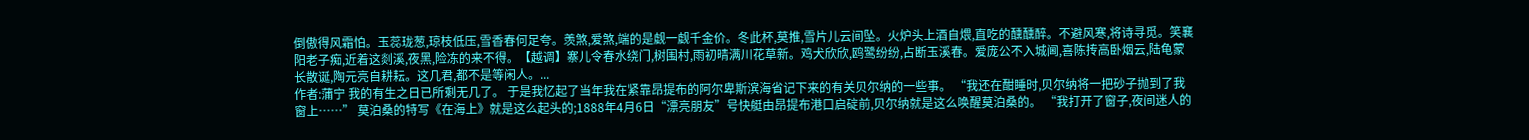倒傲得风霜怕。玉蕊珑葱,琼枝低压,雪香春何足夸。羡煞,爱煞,端的是觑一觑千金价。冬此杯,莫推,雪片儿云间坠。火炉头上酒自煨,直吃的醺醺醉。不避风寒,将诗寻觅。笑襄阳老子痴,近着这剡溪,夜黑,险冻的来不得。【越调】寨儿令春水绕门,树围村,雨初晴满川花草新。鸡犬欣欣,鸥鹭纷纷,占断玉溪春。爱庞公不入城阃,喜陈抟高卧烟云,陆龟蒙长散诞,陶元亮自耕耘。这几君,都不是等闲人。...
作者:蒲宁 我的有生之日已所剩无几了。 于是我忆起了当年我在紧靠昂提布的阿尔卑斯滨海省记下来的有关贝尔纳的一些事。 “我还在酣睡时,贝尔纳将一把砂子抛到了我窗上……” 莫泊桑的特写《在海上》就是这么起头的;1888年4月6日“漂亮朋友”号快艇由昂提布港口启碇前,贝尔纳就是这么唤醒莫泊桑的。 “我打开了窗子,夜间迷人的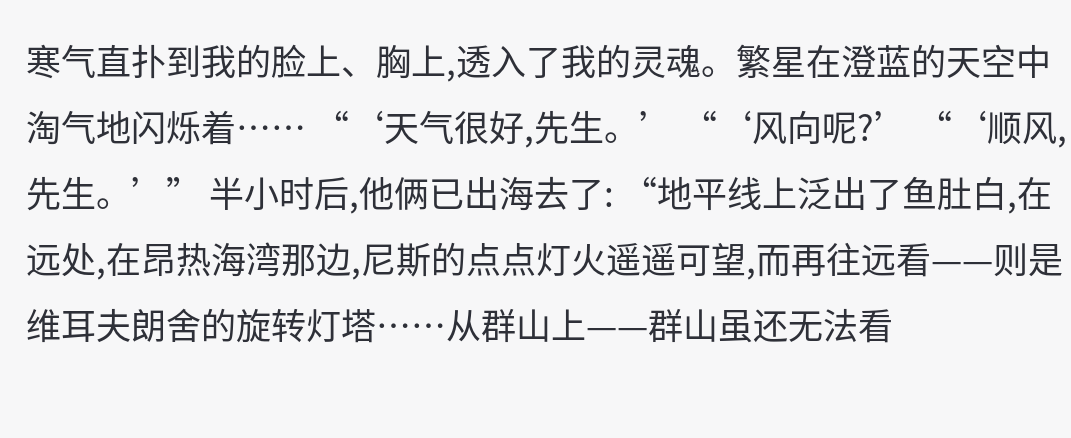寒气直扑到我的脸上、胸上,透入了我的灵魂。繁星在澄蓝的天空中淘气地闪烁着…… “‘天气很好,先生。’ “‘风向呢?’ “‘顺风,先生。’” 半小时后,他俩已出海去了: “地平线上泛出了鱼肚白,在远处,在昂热海湾那边,尼斯的点点灯火遥遥可望,而再往远看——则是维耳夫朗舍的旋转灯塔……从群山上——群山虽还无法看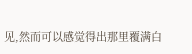见,然而可以感觉得出那里覆满白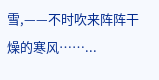雪,——不时吹来阵阵干燥的寒风……...